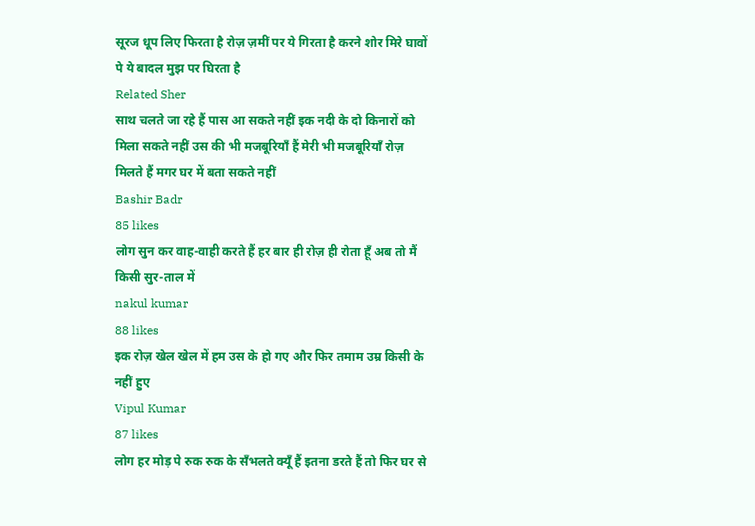सूरज धूप लिए फिरता है रोज़ ज़मीं पर ये गिरता है करने शोर मिरे घावों पे ये बादल मुझ पर घिरता है
Related Sher
साथ चलते जा रहे हैं पास आ सकते नहीं इक नदी के दो किनारों को मिला सकते नहीं उस की भी मजबूरियाँ हैं मेरी भी मजबूरियाँ रोज़ मिलते हैं मगर घर में बता सकते नहीं
Bashir Badr
85 likes
लोग सुन कर वाह-वाही करते हैं हर बार ही रोज़ ही रोता हूँ अब तो मैं किसी सुर-ताल में
nakul kumar
88 likes
इक रोज़ खेल खेल में हम उस के हो गए और फिर तमाम उम्र किसी के नहीं हुए
Vipul Kumar
87 likes
लोग हर मोड़ पे रुक रुक के सँभलते क्यूँ हैं इतना डरते हैं तो फिर घर से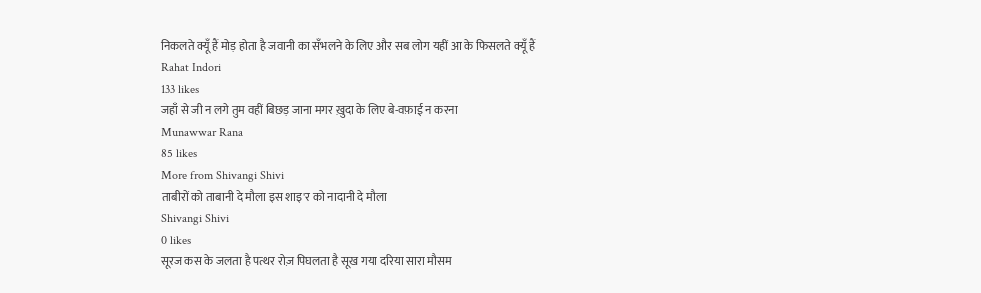निकलते क्यूँ हैं मोड़ होता है जवानी का सँभलने के लिए और सब लोग यहीं आ के फिसलते क्यूँ हैं
Rahat Indori
133 likes
जहाँ से जी न लगे तुम वहीं बिछड़ जाना मगर ख़ुदा के लिए बे-वफ़ाई न करना
Munawwar Rana
85 likes
More from Shivangi Shivi
ताबीरों को ताबानी दे मौला इस शाइ'र को नादानी दे मौला
Shivangi Shivi
0 likes
सूरज कस के जलता है पत्थर रोज़ पिघलता है सूख गया दरिया सारा मौसम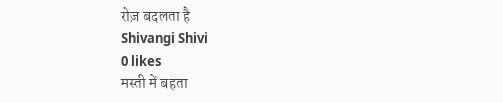रोज़ बदलता है
Shivangi Shivi
0 likes
मस्ती में बहता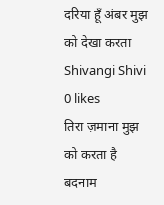दरिया हूँ अंबर मुझ को देखा करता
Shivangi Shivi
0 likes
तिरा ज़माना मुझ को करता है बदनाम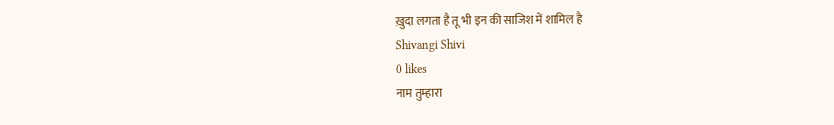ख़ुदा लगता है तू भी इन की साजिश में शामिल है
Shivangi Shivi
0 likes
नाम तुम्हारा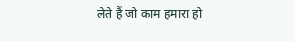लेते हैं जो काम हमारा हो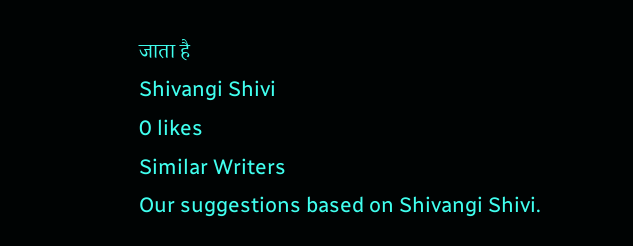जाता है
Shivangi Shivi
0 likes
Similar Writers
Our suggestions based on Shivangi Shivi.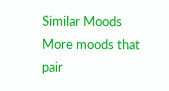Similar Moods
More moods that pair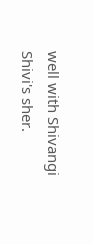well with Shivangi Shivi's sher.